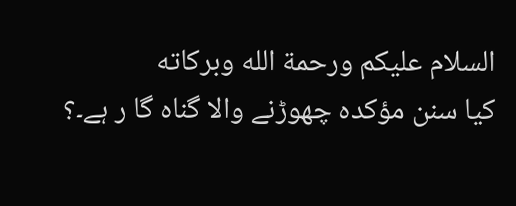السلام عليكم ورحمة الله وبركاته
کیا سنن مؤکدہ چھوڑنے والا گناہ گا ر ہے۔؟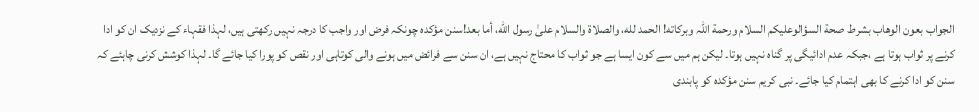الجواب بعون الوهاب بشرط صحة السؤالوعلیکم السلام ورحمة اللہ وبرکاته! الحمد لله، والصلاة والسلام علىٰ رسول الله، أما بعد!سنن مؤکدہ چونکہ فرض اور واجب کا درجہ نہیں رکھتی ہیں، لہذا فقہاء کے نزدیک ان کو ادا کرنے پر ثواب ہوتا ہے ،جبکہ عدم ادائیگی پر گناہ نہیں ہوتا۔ لیکن ہم میں سے کون ایسا ہے جو ثواب کا محتاج نہیں ہے، ان سنن سے فرائض میں ہونے والی کوتاہی اور نقص کو پورا کیا جائے گا۔ لہذا کوشش کرنی چاہئے کہ سنن کو ادا کرنے کا بھی اہتمام کیا جائے۔ نبی کریم سنن مؤکدہ کو پابندی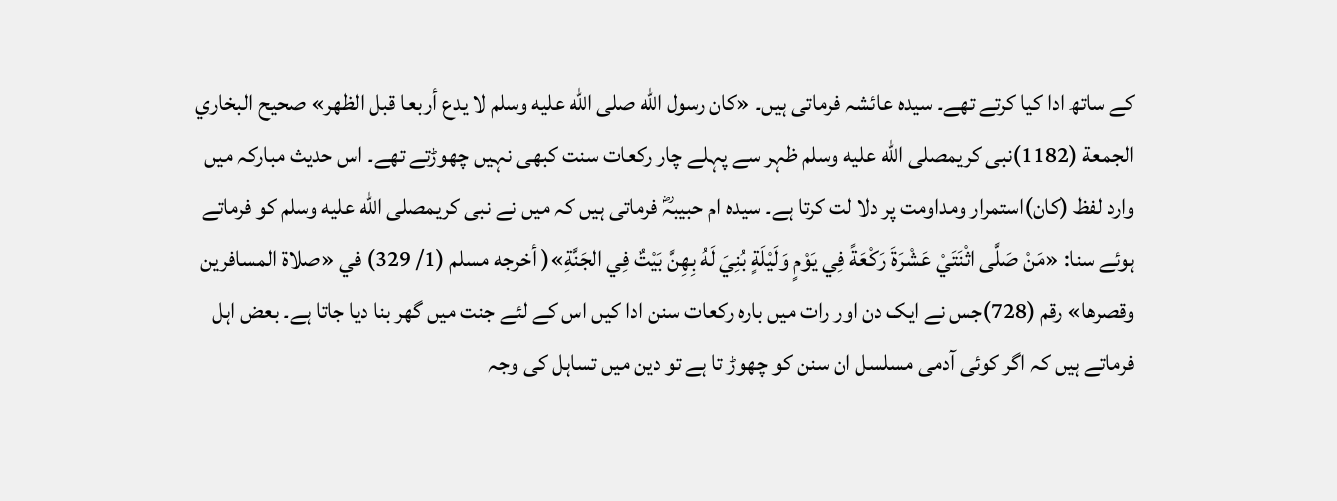کے ساتھ ادا کیا کرتے تھے۔ سیدہ عائشہ فرماتی ہیں۔ «كان رسول الله صلى الله عليه وسلم لا يدع أربعا قبل الظهر» صحيح البخاري الجمعة (1182)نبی کریمصلى الله عليه وسلم ظہر سے پہلے چار رکعات سنت کبھی نہیں چھوڑتے تھے۔ اس حدیث مبارکہ میں وارد لفظ (کان)استمرار ومداومت پر دلا لت کرتا ہے۔ سیدہ ام حبیبہؓ فرماتی ہیں کہ میں نے نبی کریمصلى الله عليه وسلم کو فرماتے ہوئے سنا: «مَنْ صَلَّى اثْنَتَيْ عَشْرَةَ رَكْعَةً فِي يَوْمٍ وَلَيْلَةٍ بُنِيَ لَهُ بِهِنَّ بَيْتٌ فِي الجَنَّةِ»( أخرجه مسلم (1/ 329) في «صلاة المسافرين وقصرها» رقم (728)جس نے ایک دن اور رات میں بارہ رکعات سنن ادا کیں اس کے لئے جنت میں گھر بنا دیا جاتا ہے۔ بعض اہل فرماتے ہیں کہ اگر کوئی آدمی مسلسل ان سنن کو چھوڑ تا ہے تو دین میں تساہل کی وجہ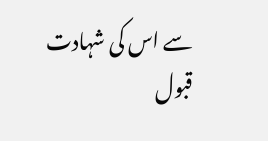سے اس کی شہادت قبول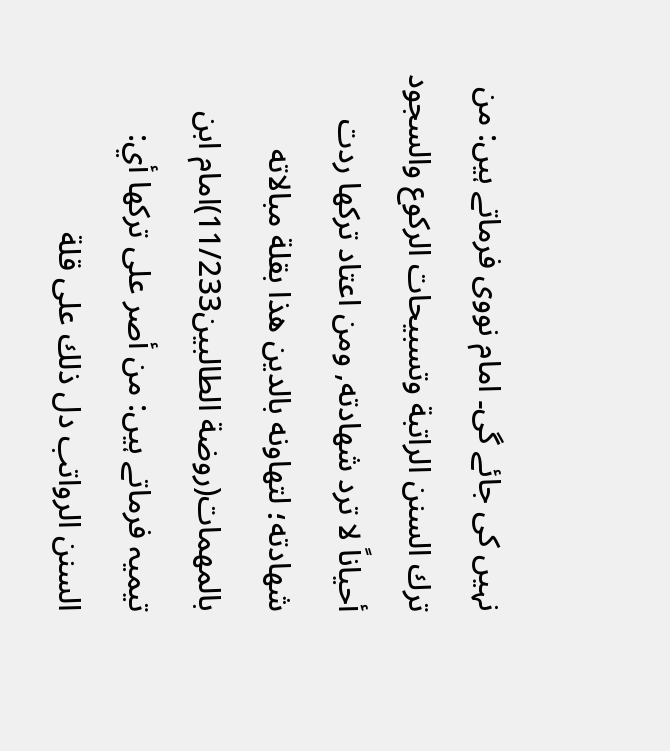نہیں کی جائے گی۔ امام نووی فرماتے ہیں: من ترك السنن الراتبة وتسبيحات الركوع والسجود أحياناً لا ترد شهادته, ومن اعتاد تركها ردت شهادته؛ لتهاونه بالدين هذا بقلة مبالاته بالمهمات(روضة الطالبين11/233)امام ابن تیمیہ فرماتے ہیں: من أصر على تركها أي: السنن الرواتب دل ذلك على قلة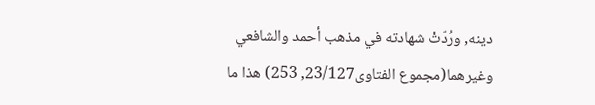دينه, ورُدّتْ شهادته في مذهب أحمد والشافعي وغيرهما(مجموع الفتاوى23/127, 253) ھذا ما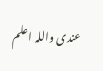عندی واللہ اعلم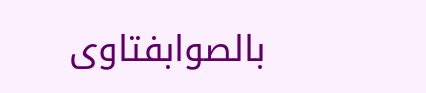بالصوابفتاوی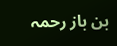بن باز رحمہ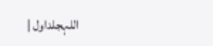اللہجلداول |